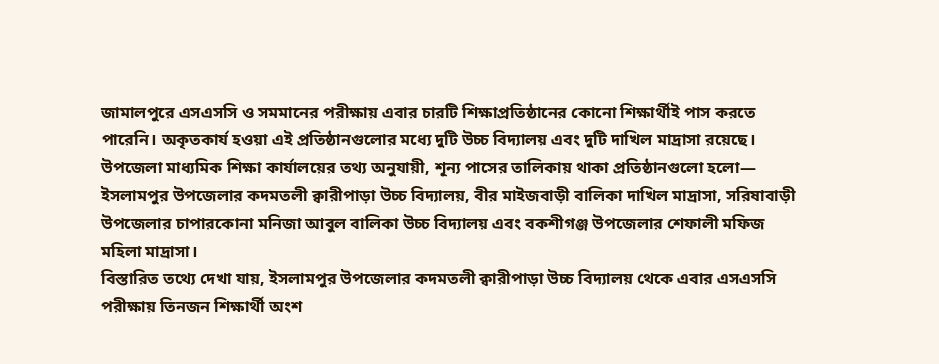জামালপুরে এসএসসি ও সমমানের পরীক্ষায় এবার চারটি শিক্ষাপ্রতিষ্ঠানের কোনো শিক্ষার্থীই পাস করতে পারেনি। অকৃতকার্য হওয়া এই প্রতিষ্ঠানগুলোর মধ্যে দুটি উচ্চ বিদ্যালয় এবং দুটি দাখিল মাদ্রাসা রয়েছে।
উপজেলা মাধ্যমিক শিক্ষা কার্যালয়ের তথ্য অনুযায়ী, শূন্য পাসের তালিকায় থাকা প্রতিষ্ঠানগুলো হলো— ইসলামপুর উপজেলার কদমতলী ক্বারীপাড়া উচ্চ বিদ্যালয়, বীর মাইজবাড়ী বালিকা দাখিল মাদ্রাসা, সরিষাবাড়ী উপজেলার চাপারকোনা মনিজা আবুল বালিকা উচ্চ বিদ্যালয় এবং বকশীগঞ্জ উপজেলার শেফালী মফিজ মহিলা মাদ্রাসা।
বিস্তারিত তথ্যে দেখা যায়, ইসলামপুর উপজেলার কদমতলী ক্বারীপাড়া উচ্চ বিদ্যালয় থেকে এবার এসএসসি পরীক্ষায় তিনজন শিক্ষার্থী অংশ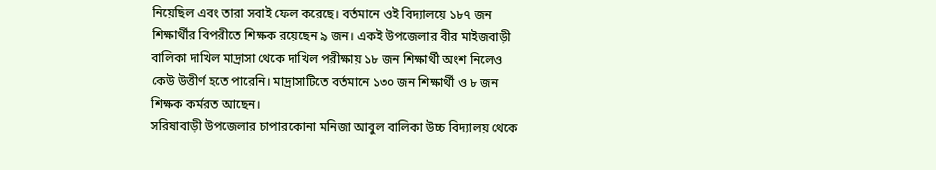নিয়েছিল এবং তারা সবাই ফেল করেছে। বর্তমানে ওই বিদ্যালয়ে ১৮৭ জন শিক্ষার্থীর বিপরীতে শিক্ষক রয়েছেন ৯ জন। একই উপজেলার বীর মাইজবাড়ী বালিকা দাখিল মাদ্রাসা থেকে দাখিল পরীক্ষায় ১৮ জন শিক্ষার্থী অংশ নিলেও কেউ উত্তীর্ণ হতে পারেনি। মাদ্রাসাটিতে বর্তমানে ১৩০ জন শিক্ষার্থী ও ৮ জন শিক্ষক কর্মরত আছেন।
সরিষাবাড়ী উপজেলার চাপারকোনা মনিজা আবুল বালিকা উচ্চ বিদ্যালয় থেকে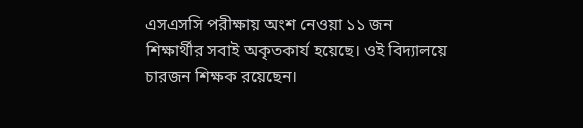এসএসসি পরীক্ষায় অংশ নেওয়া ১১ জন শিক্ষার্থীর সবাই অকৃতকার্য হয়েছে। ওই বিদ্যালয়ে চারজন শিক্ষক রয়েছেন।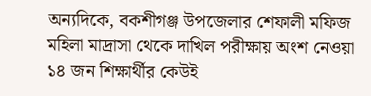অন্যদিকে, বকশীগঞ্জ উপজেলার শেফালী মফিজ মহিলা মাদ্রাসা থেকে দাখিল পরীক্ষায় অংশ নেওয়া ১৪ জন শিক্ষার্থীর কেউই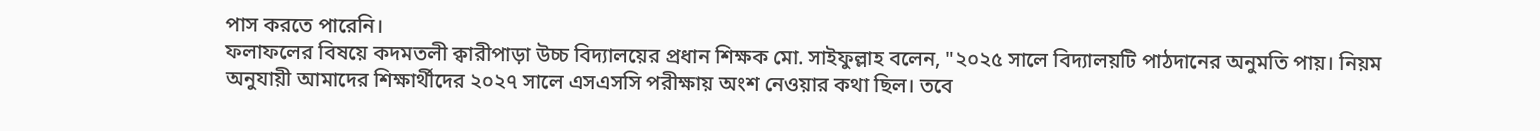পাস করতে পারেনি।
ফলাফলের বিষয়ে কদমতলী ক্বারীপাড়া উচ্চ বিদ্যালয়ের প্রধান শিক্ষক মো. সাইফুল্লাহ বলেন, "২০২৫ সালে বিদ্যালয়টি পাঠদানের অনুমতি পায়। নিয়ম অনুযায়ী আমাদের শিক্ষার্থীদের ২০২৭ সালে এসএসসি পরীক্ষায় অংশ নেওয়ার কথা ছিল। তবে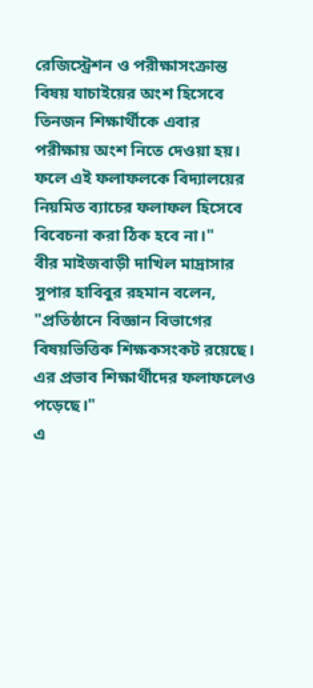রেজিস্ট্রেশন ও পরীক্ষাসংক্রান্ত বিষয় যাচাইয়ের অংশ হিসেবে তিনজন শিক্ষার্থীকে এবার পরীক্ষায় অংশ নিতে দেওয়া হয়। ফলে এই ফলাফলকে বিদ্যালয়ের নিয়মিত ব্যাচের ফলাফল হিসেবে বিবেচনা করা ঠিক হবে না।"
বীর মাইজবাড়ী দাখিল মাদ্রাসার সুপার হাবিবুর রহমান বলেন, "প্রতিষ্ঠানে বিজ্ঞান বিভাগের বিষয়ভিত্তিক শিক্ষকসংকট রয়েছে। এর প্রভাব শিক্ষার্থীদের ফলাফলেও পড়েছে।"
এ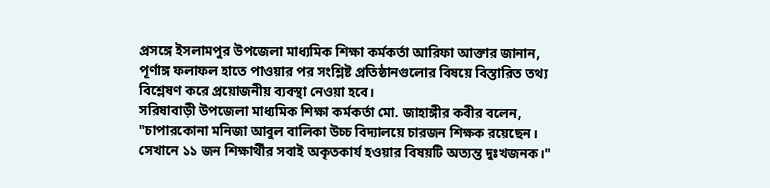প্রসঙ্গে ইসলামপুর উপজেলা মাধ্যমিক শিক্ষা কর্মকর্তা আরিফা আক্তার জানান, পূর্ণাঙ্গ ফলাফল হাতে পাওয়ার পর সংশ্লিষ্ট প্রতিষ্ঠানগুলোর বিষয়ে বিস্তারিত তথ্য বিশ্লেষণ করে প্রয়োজনীয় ব্যবস্থা নেওয়া হবে।
সরিষাবাড়ী উপজেলা মাধ্যমিক শিক্ষা কর্মকর্তা মো. জাহাঙ্গীর কবীর বলেন, "চাপারকোনা মনিজা আবুল বালিকা উচ্চ বিদ্যালয়ে চারজন শিক্ষক রয়েছেন। সেখানে ১১ জন শিক্ষার্থীর সবাই অকৃতকার্য হওয়ার বিষয়টি অত্যন্ত দুঃখজনক।"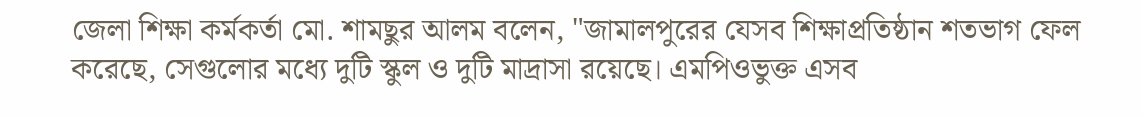জেলা শিক্ষা কর্মকর্তা মো. শামছুর আলম বলেন, "জামালপুরের যেসব শিক্ষাপ্রতিষ্ঠান শতভাগ ফেল করেছে, সেগুলোর মধ্যে দুটি স্কুল ও দুটি মাদ্রাসা রয়েছে। এমপিওভুক্ত এসব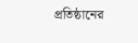প্রতিষ্ঠানের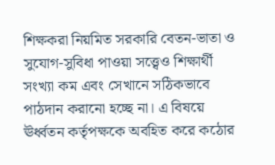শিক্ষকরা নিয়মিত সরকারি বেতন-ভাতা ও সুযোগ-সুবিধা পাওয়া সত্ত্বেও শিক্ষার্থী সংখ্যা কম এবং সেখানে সঠিকভাবে পাঠদান করানো হচ্ছে না। এ বিষয়ে ঊর্ধ্বতন কর্তৃপক্ষকে অবহিত করে কঠোর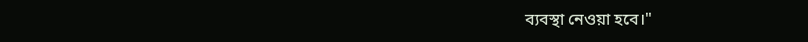ব্যবস্থা নেওয়া হবে।"